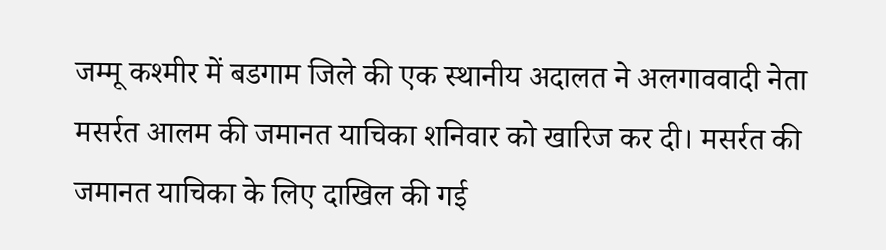जम्मू कश्मीर में बडगाम जिले की एक स्थानीय अदालत ने अलगाववादी नेता मसर्रत आलम की जमानत याचिका शनिवार को खारिज कर दी। मसर्रत की जमानत याचिका के लिए दाखिल की गई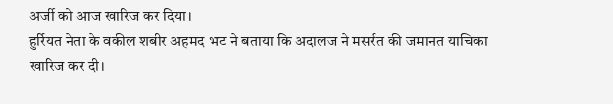अर्जी को आज खारिज कर दिया।
हुर्रियत नेता के वकील शबीर अहमद भट ने बताया कि अदालज ने मसर्रत की जमानत याचिका खारिज कर दी।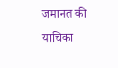जमानत की याचिका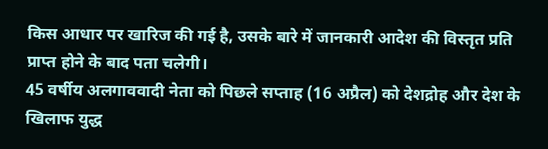किस आधार पर खारिज की गई है, उसके बारे में जानकारी आदेश की विस्तृत प्रति प्राप्त होने के बाद पता चलेगी।
45 वर्षीय अलगाववादी नेता को पिछले सप्ताह (16 अप्रैल) को देशद्रोह और देश के खिलाफ युद्ध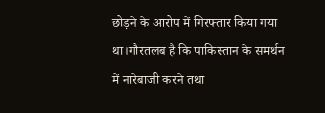छोड़ने के आरोप में गिरफ्तार किया गया था।गौरतलब है कि पाकिस्तान के समर्थन में नारेबाजी करने तथा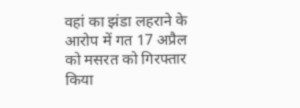वहां का झंडा लहराने के आरोप में गत 17 अप्रैल को मसरत को गिरफ्तार किया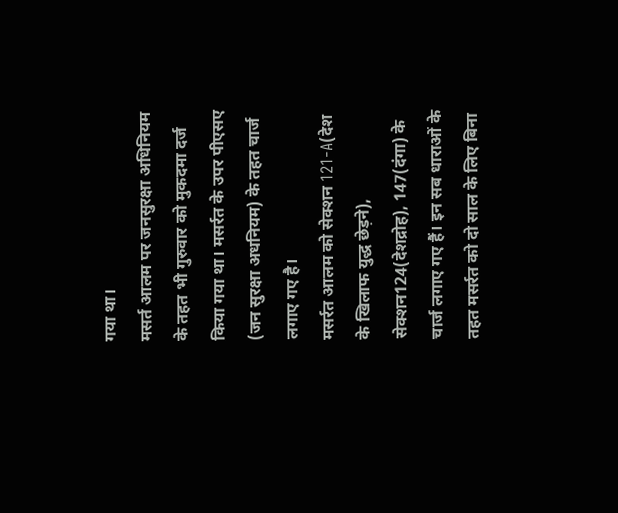गया था।
मसर्त आलम पर जनसुरक्षा अधिनियम के तहत भी गुरुवार को मुकदमा दर्ज किया गया था। मसर्रत के उपर पीएसए (जन सुरक्षा अधनियम) के तहत चार्ज लगाए गए है।
मसर्रत आलम को सेक्शन 121-A(देश के खिलाफ युद्ध छेड़ने), सेक्शन124(देशद्रोह), 147(दंगा) के चार्ज लगाए गए हैं। इन सब धाराओं के तहत मसर्रत को दो साल के लिए बिना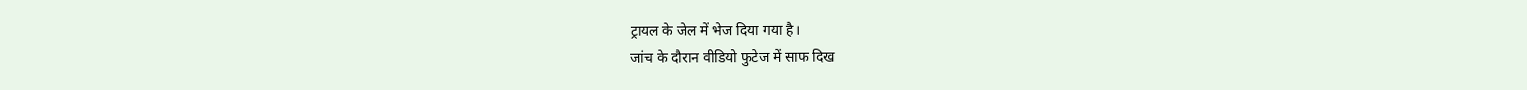ट्रायल के जेल में भेज दिया गया है।
जांच के दौरान वीडियो फुटेज में साफ दिख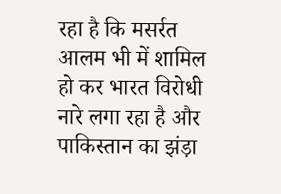रहा है कि मसर्रत आलम भी में शामिल हो कर भारत विरोधी नारे लगा रहा है और पाकिस्तान का झंड़ा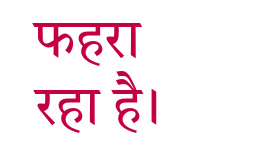फहरा रहा है।